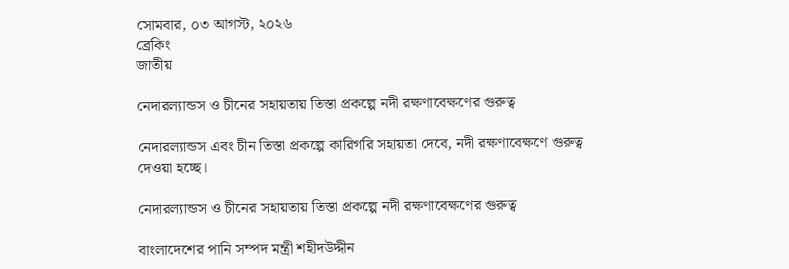সোমবার, ০৩ আগস্ট, ২০২৬
ব্রেকিং
জাতীয়

নেদারল্যান্ডস ও চীনের সহায়তায় তিস্তা প্রকল্পে নদী রক্ষণাবেক্ষণের গুরুত্ব

নেদারল্যান্ডস এবং চীন তিস্তা প্রকল্পে কারিগরি সহায়তা দেবে, নদী রক্ষণাবেক্ষণে গুরুত্ব দেওয়া হচ্ছে।

নেদারল্যান্ডস ও চীনের সহায়তায় তিস্তা প্রকল্পে নদী রক্ষণাবেক্ষণের গুরুত্ব

বাংলাদেশের পানি সম্পদ মন্ত্রী শহীদউদ্দীন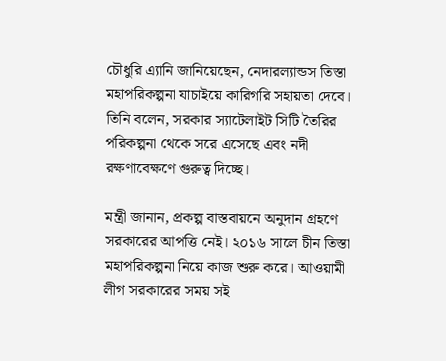চৌধুরি এ্যানি জানিয়েছেন, নেদারল্যান্ডস তিস্তা মহাপরিকল্পনা যাচাইয়ে কারিগরি সহায়তা দেবে। তিনি বলেন, সরকার স্যাটেলাইট সিটি তৈরির পরিকল্পনা থেকে সরে এসেছে এবং নদী রক্ষণাবেক্ষণে গুরুত্ব দিচ্ছে।

মন্ত্রী জানান, প্রকল্প বাস্তবায়নে অনুদান গ্রহণে সরকারের আপত্তি নেই। ২০১৬ সালে চীন তিস্তা মহাপরিকল্পনা নিয়ে কাজ শুরু করে। আওয়ামী লীগ সরকারের সময় সই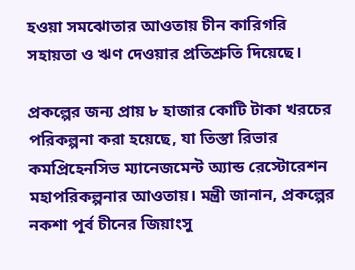হওয়া সমঝোতার আওতায় চীন কারিগরি সহায়তা ও ঋণ দেওয়ার প্রতিশ্রুতি দিয়েছে।

প্রকল্পের জন্য প্রায় ৮ হাজার কোটি টাকা খরচের পরিকল্পনা করা হয়েছে, যা তিস্তা রিভার কমপ্রিহেনসিভ ম্যানেজমেন্ট অ্যান্ড রেস্টোরেশন মহাপরিকল্পনার আওতায়। মন্ত্রী জানান, প্রকল্পের নকশা পূর্ব চীনের জিয়াংসু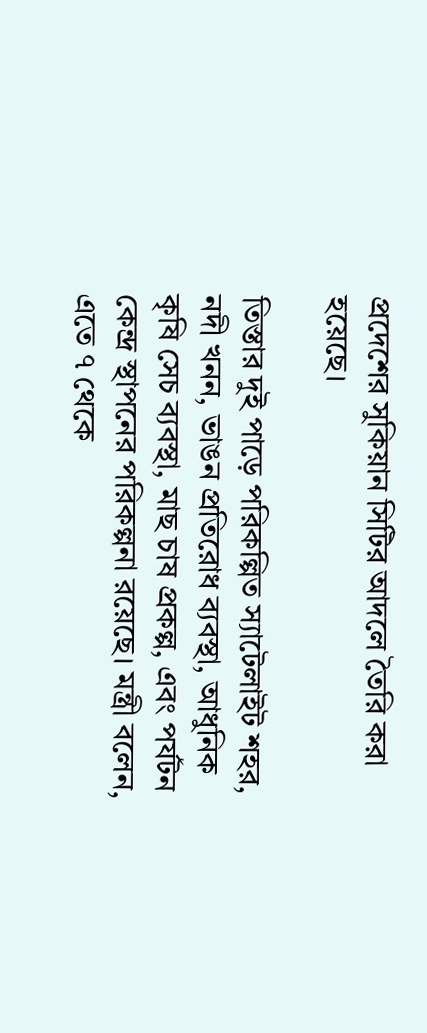প্রদেশের সুকিয়ান সিটির আদলে তৈরি করা হয়েছে।

তিস্তার দুই পাড়ে পরিকল্পিত স্যাটেলাইট শহর, নদী খনন, ভাঙন প্রতিরোধ ব্যবস্থা, আধুনিক কৃষি সেচ ব্যবস্থা, মাছ চাষ প্রকল্প, এবং পর্যটন কেন্দ্র স্থাপনের পরিকল্পনা রয়েছে। মন্ত্রী বলেন, এতে ৭ থেকে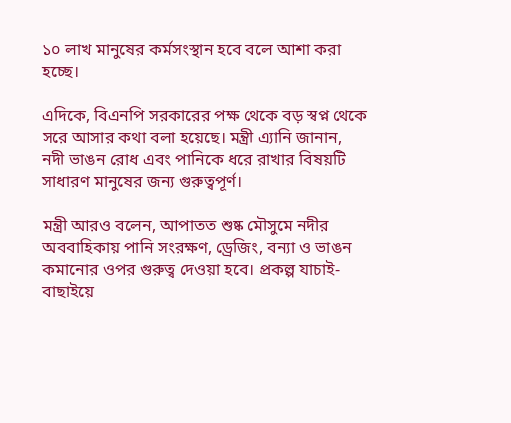১০ লাখ মানুষের কর্মসংস্থান হবে বলে আশা করা হচ্ছে।

এদিকে, বিএনপি সরকারের পক্ষ থেকে বড় স্বপ্ন থেকে সরে আসার কথা বলা হয়েছে। মন্ত্রী এ্যানি জানান, নদী ভাঙন রোধ এবং পানিকে ধরে রাখার বিষয়টি সাধারণ মানুষের জন্য গুরুত্বপূর্ণ।

মন্ত্রী আরও বলেন, আপাতত শুষ্ক মৌসুমে নদীর অববাহিকায় পানি সংরক্ষণ, ড্রেজিং, বন্যা ও ভাঙন কমানোর ওপর গুরুত্ব দেওয়া হবে। প্রকল্প যাচাই-বাছাইয়ে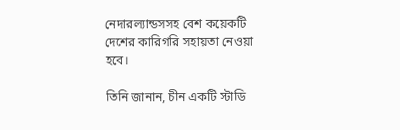নেদারল্যান্ডসসহ বেশ কয়েকটি দেশের কারিগরি সহায়তা নেওয়া হবে।

তিনি জানান, চীন একটি স্টাডি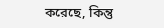করেছে, কিন্তু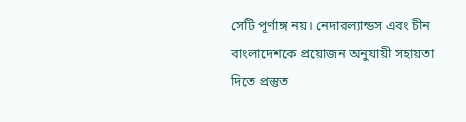সেটি পূর্ণাঙ্গ নয়। নেদারল্যান্ডস এবং চীন বাংলাদেশকে প্রয়োজন অনুযায়ী সহায়তা দিতে প্রস্তুত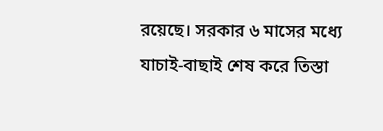রয়েছে। সরকার ৬ মাসের মধ্যে যাচাই-বাছাই শেষ করে তিস্তা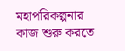মহাপরিকল্পনার কাজ শুরু করতে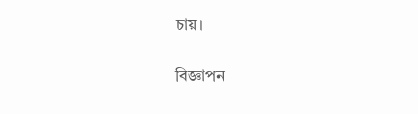চায়।

বিজ্ঞাপন